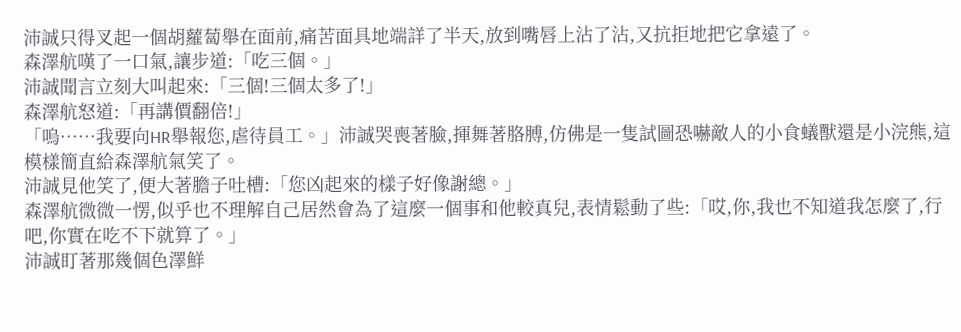沛誠只得叉起一個胡蘿蔔舉在面前,痛苦面具地端詳了半天,放到嘴唇上沾了沾,又抗拒地把它拿遠了。
森澤航嘆了一口氣,讓步道:「吃三個。」
沛誠聞言立刻大叫起來:「三個!三個太多了!」
森澤航怒道:「再講價翻倍!」
「嗚……我要向HR舉報您,虐待員工。」沛誠哭喪著臉,揮舞著胳膊,仿佛是一隻試圖恐嚇敵人的小食蟻獸還是小浣熊,這模樣簡直給森澤航氣笑了。
沛誠見他笑了,便大著膽子吐槽:「您凶起來的樣子好像謝總。」
森澤航微微一愣,似乎也不理解自己居然會為了這麼一個事和他較真兒,表情鬆動了些:「哎,你,我也不知道我怎麼了,行吧,你實在吃不下就算了。」
沛誠盯著那幾個色澤鮮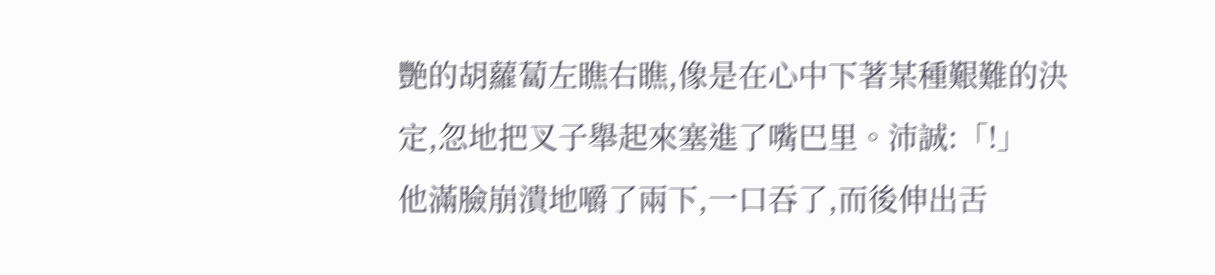艷的胡蘿蔔左瞧右瞧,像是在心中下著某種艱難的決定,忽地把叉子舉起來塞進了嘴巴里。沛誠:「!」
他滿臉崩潰地嚼了兩下,一口吞了,而後伸出舌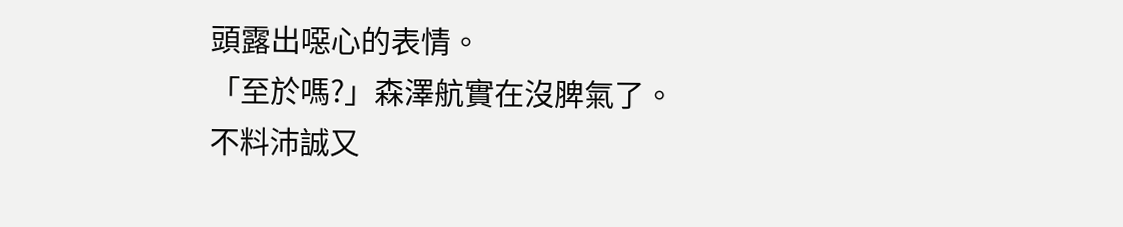頭露出噁心的表情。
「至於嗎?」森澤航實在沒脾氣了。
不料沛誠又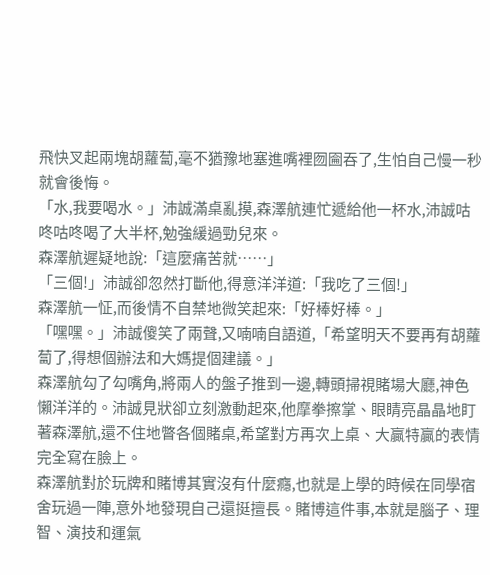飛快叉起兩塊胡蘿蔔,毫不猶豫地塞進嘴裡囫圇吞了,生怕自己慢一秒就會後悔。
「水,我要喝水。」沛誠滿桌亂摸,森澤航連忙遞給他一杯水,沛誠咕咚咕咚喝了大半杯,勉強緩過勁兒來。
森澤航遲疑地說:「這麼痛苦就……」
「三個!」沛誠卻忽然打斷他,得意洋洋道:「我吃了三個!」
森澤航一怔,而後情不自禁地微笑起來:「好棒好棒。」
「嘿嘿。」沛誠傻笑了兩聲,又喃喃自語道,「希望明天不要再有胡蘿蔔了,得想個辦法和大媽提個建議。」
森澤航勾了勾嘴角,將兩人的盤子推到一邊,轉頭掃視賭場大廳,神色懶洋洋的。沛誠見狀卻立刻激動起來,他摩拳擦掌、眼睛亮晶晶地盯著森澤航,還不住地瞥各個賭桌,希望對方再次上桌、大贏特贏的表情完全寫在臉上。
森澤航對於玩牌和賭博其實沒有什麼癮,也就是上學的時候在同學宿舍玩過一陣,意外地發現自己還挺擅長。賭博這件事,本就是腦子、理智、演技和運氣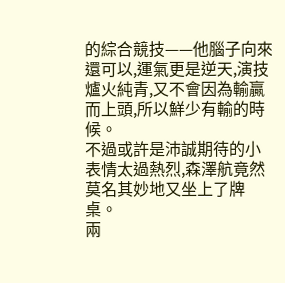的綜合競技——他腦子向來還可以,運氣更是逆天,演技爐火純青,又不會因為輸贏而上頭,所以鮮少有輸的時候。
不過或許是沛誠期待的小表情太過熱烈,森澤航竟然莫名其妙地又坐上了牌桌。
兩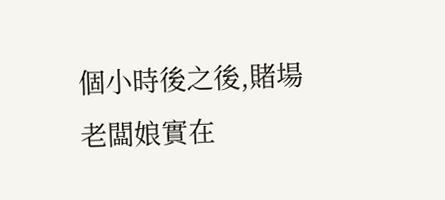個小時後之後,賭場老闆娘實在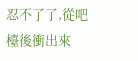忍不了了,從吧檯後衝出來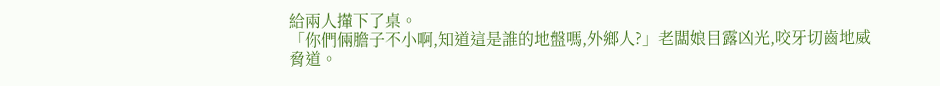給兩人攆下了桌。
「你們倆膽子不小啊,知道這是誰的地盤嗎,外鄉人?」老闆娘目露凶光,咬牙切齒地威脅道。